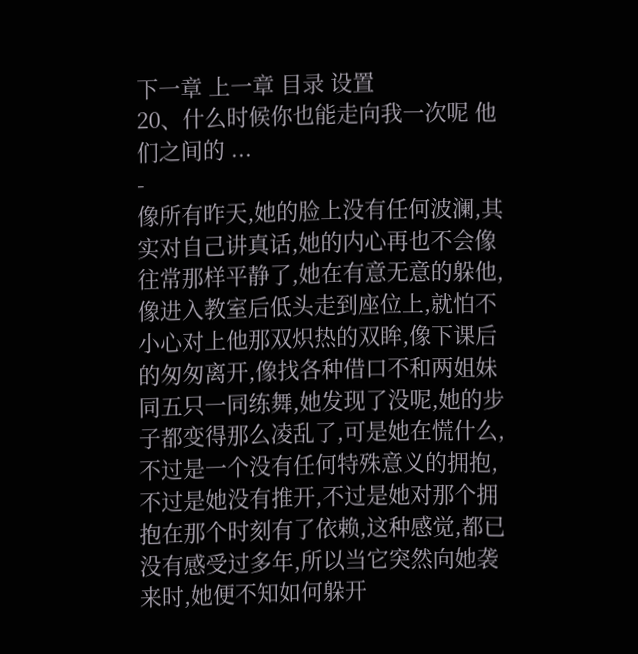下一章 上一章 目录 设置
20、什么时候你也能走向我一次呢 他们之间的 ...
-
像所有昨天,她的脸上没有任何波澜,其实对自己讲真话,她的内心再也不会像往常那样平静了,她在有意无意的躲他,像进入教室后低头走到座位上,就怕不小心对上他那双炽热的双眸,像下课后的匆匆离开,像找各种借口不和两姐妹同五只一同练舞,她发现了没呢,她的步子都变得那么凌乱了,可是她在慌什么,不过是一个没有任何特殊意义的拥抱,不过是她没有推开,不过是她对那个拥抱在那个时刻有了依赖,这种感觉,都已没有感受过多年,所以当它突然向她袭来时,她便不知如何躲开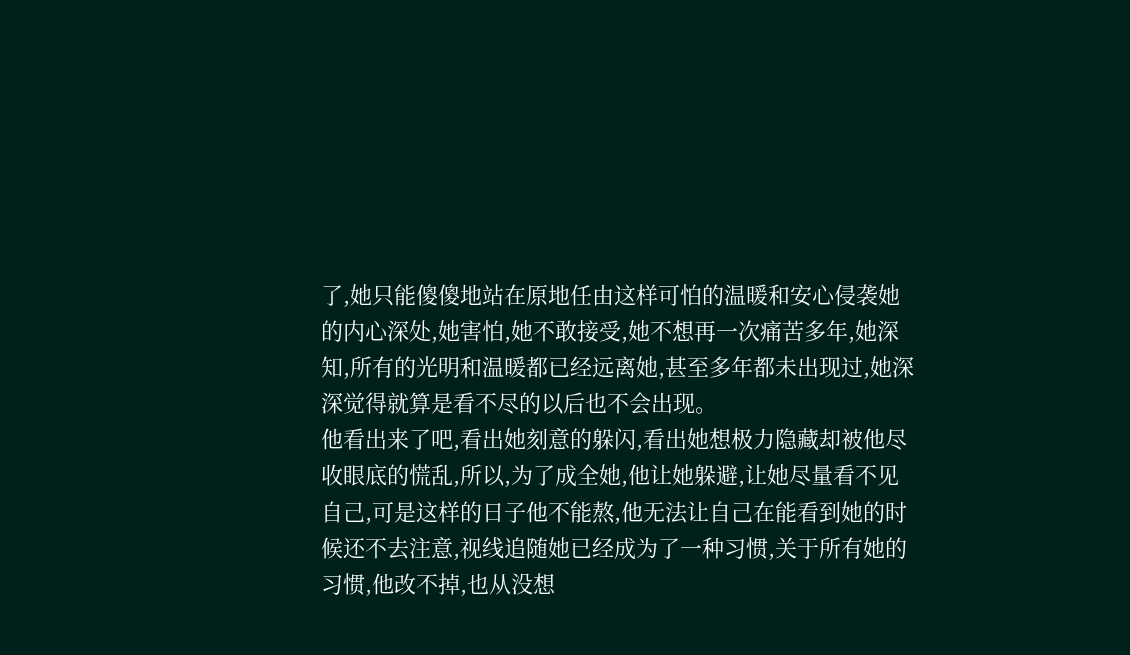了,她只能傻傻地站在原地任由这样可怕的温暖和安心侵袭她的内心深处,她害怕,她不敢接受,她不想再一次痛苦多年,她深知,所有的光明和温暖都已经远离她,甚至多年都未出现过,她深深觉得就算是看不尽的以后也不会出现。
他看出来了吧,看出她刻意的躲闪,看出她想极力隐藏却被他尽收眼底的慌乱,所以,为了成全她,他让她躲避,让她尽量看不见自己,可是这样的日子他不能熬,他无法让自己在能看到她的时候还不去注意,视线追随她已经成为了一种习惯,关于所有她的习惯,他改不掉,也从没想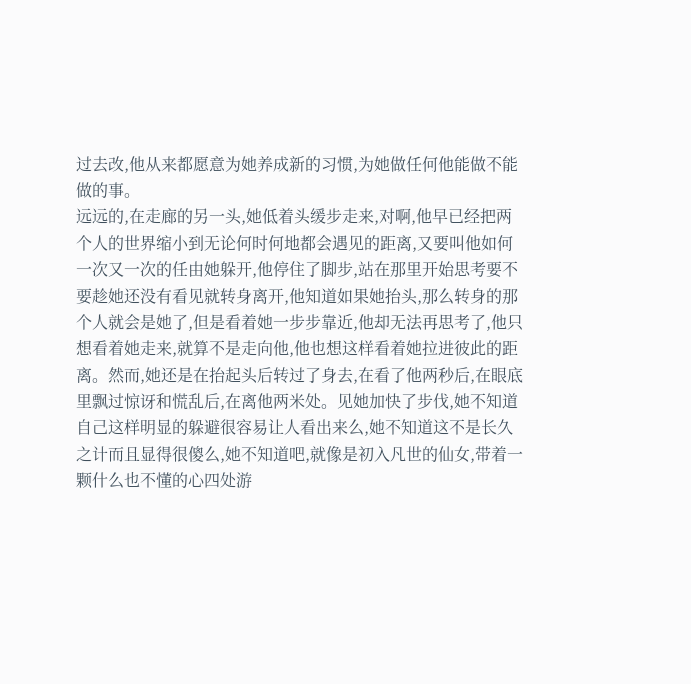过去改,他从来都愿意为她养成新的习惯,为她做任何他能做不能做的事。
远远的,在走廊的另一头,她低着头缓步走来,对啊,他早已经把两个人的世界缩小到无论何时何地都会遇见的距离,又要叫他如何一次又一次的任由她躲开,他停住了脚步,站在那里开始思考要不要趁她还没有看见就转身离开,他知道如果她抬头,那么转身的那个人就会是她了,但是看着她一步步靠近,他却无法再思考了,他只想看着她走来,就算不是走向他,他也想这样看着她拉进彼此的距离。然而,她还是在抬起头后转过了身去,在看了他两秒后,在眼底里飘过惊讶和慌乱后,在离他两米处。见她加快了步伐,她不知道自己这样明显的躲避很容易让人看出来么,她不知道这不是长久之计而且显得很傻么,她不知道吧,就像是初入凡世的仙女,带着一颗什么也不懂的心四处游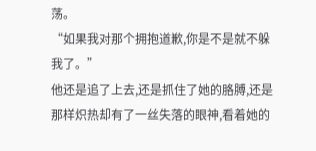荡。
“如果我对那个拥抱道歉,你是不是就不躲我了。”
他还是追了上去,还是抓住了她的胳膊,还是那样炽热却有了一丝失落的眼神,看着她的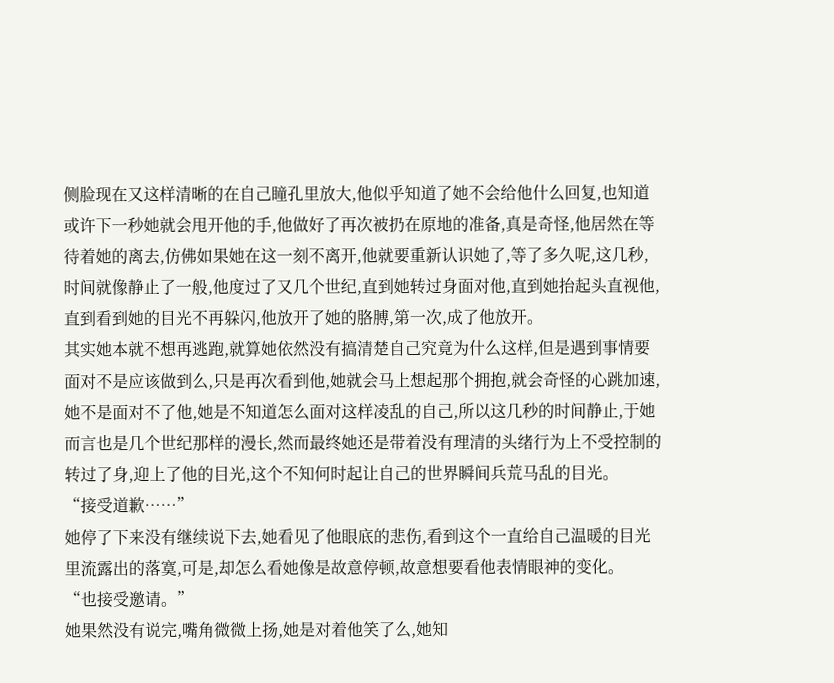侧脸现在又这样清晰的在自己瞳孔里放大,他似乎知道了她不会给他什么回复,也知道或许下一秒她就会甩开他的手,他做好了再次被扔在原地的准备,真是奇怪,他居然在等待着她的离去,仿佛如果她在这一刻不离开,他就要重新认识她了,等了多久呢,这几秒,时间就像静止了一般,他度过了又几个世纪,直到她转过身面对他,直到她抬起头直视他,直到看到她的目光不再躲闪,他放开了她的胳膊,第一次,成了他放开。
其实她本就不想再逃跑,就算她依然没有搞清楚自己究竟为什么这样,但是遇到事情要面对不是应该做到么,只是再次看到他,她就会马上想起那个拥抱,就会奇怪的心跳加速,她不是面对不了他,她是不知道怎么面对这样凌乱的自己,所以这几秒的时间静止,于她而言也是几个世纪那样的漫长,然而最终她还是带着没有理清的头绪行为上不受控制的转过了身,迎上了他的目光,这个不知何时起让自己的世界瞬间兵荒马乱的目光。
“接受道歉……”
她停了下来没有继续说下去,她看见了他眼底的悲伤,看到这个一直给自己温暖的目光里流露出的落寞,可是,却怎么看她像是故意停顿,故意想要看他表情眼神的变化。
“也接受邀请。”
她果然没有说完,嘴角微微上扬,她是对着他笑了么,她知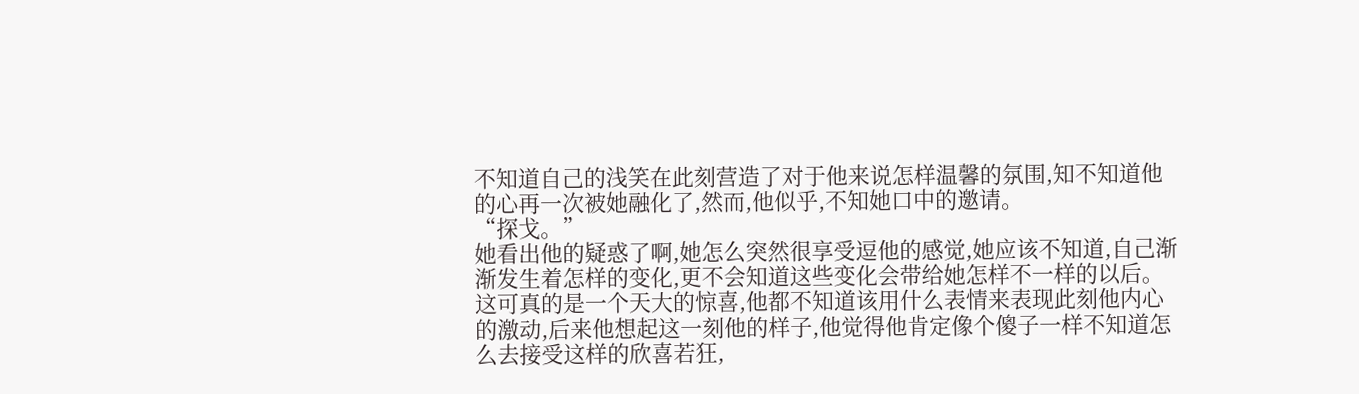不知道自己的浅笑在此刻营造了对于他来说怎样温馨的氛围,知不知道他的心再一次被她融化了,然而,他似乎,不知她口中的邀请。
“探戈。”
她看出他的疑惑了啊,她怎么突然很享受逗他的感觉,她应该不知道,自己渐渐发生着怎样的变化,更不会知道这些变化会带给她怎样不一样的以后。
这可真的是一个天大的惊喜,他都不知道该用什么表情来表现此刻他内心的激动,后来他想起这一刻他的样子,他觉得他肯定像个傻子一样不知道怎么去接受这样的欣喜若狂,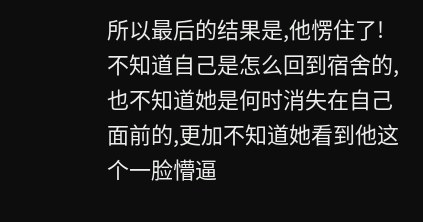所以最后的结果是,他愣住了!
不知道自己是怎么回到宿舍的,也不知道她是何时消失在自己面前的,更加不知道她看到他这个一脸懵逼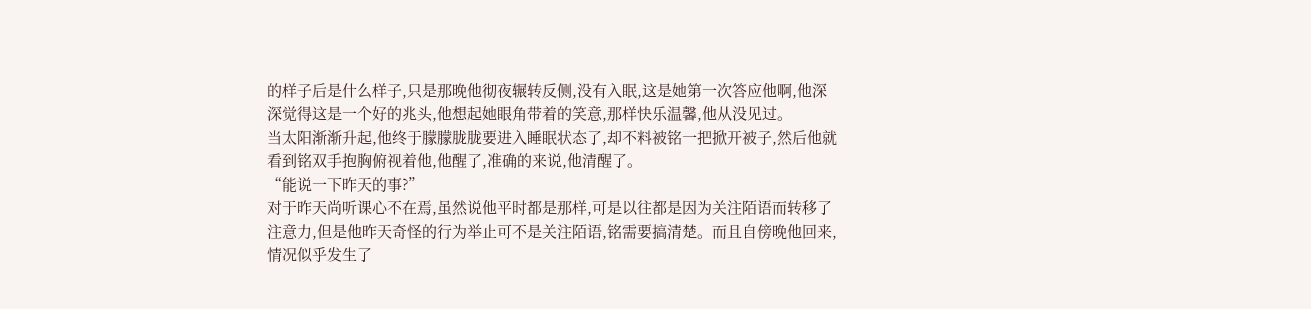的样子后是什么样子,只是那晚他彻夜辗转反侧,没有入眠,这是她第一次答应他啊,他深深觉得这是一个好的兆头,他想起她眼角带着的笑意,那样快乐温馨,他从没见过。
当太阳渐渐升起,他终于朦朦胧胧要进入睡眠状态了,却不料被铭一把掀开被子,然后他就看到铭双手抱胸俯视着他,他醒了,准确的来说,他清醒了。
“能说一下昨天的事?”
对于昨天尚听课心不在焉,虽然说他平时都是那样,可是以往都是因为关注陌语而转移了注意力,但是他昨天奇怪的行为举止可不是关注陌语,铭需要搞清楚。而且自傍晚他回来,情况似乎发生了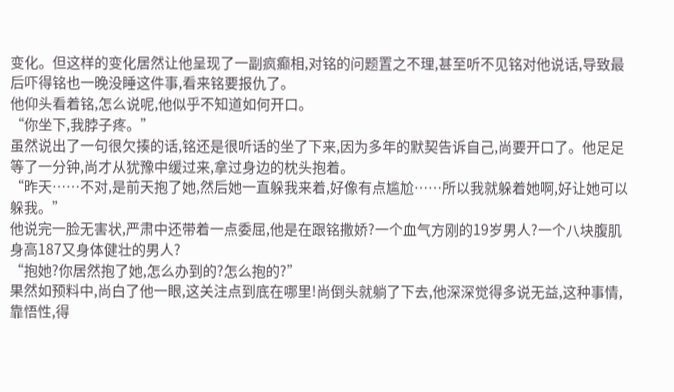变化。但这样的变化居然让他呈现了一副疯癫相,对铭的问题置之不理,甚至听不见铭对他说话,导致最后吓得铭也一晚没睡这件事,看来铭要报仇了。
他仰头看着铭,怎么说呢,他似乎不知道如何开口。
“你坐下,我脖子疼。”
虽然说出了一句很欠揍的话,铭还是很听话的坐了下来,因为多年的默契告诉自己,尚要开口了。他足足等了一分钟,尚才从犹豫中缓过来,拿过身边的枕头抱着。
“昨天……不对,是前天抱了她,然后她一直躲我来着,好像有点尴尬……所以我就躲着她啊,好让她可以躲我。”
他说完一脸无害状,严肃中还带着一点委屈,他是在跟铭撒娇?一个血气方刚的19岁男人?一个八块腹肌身高187又身体健壮的男人?
“抱她?你居然抱了她,怎么办到的?怎么抱的?”
果然如预料中,尚白了他一眼,这关注点到底在哪里!尚倒头就躺了下去,他深深觉得多说无益,这种事情,靠悟性,得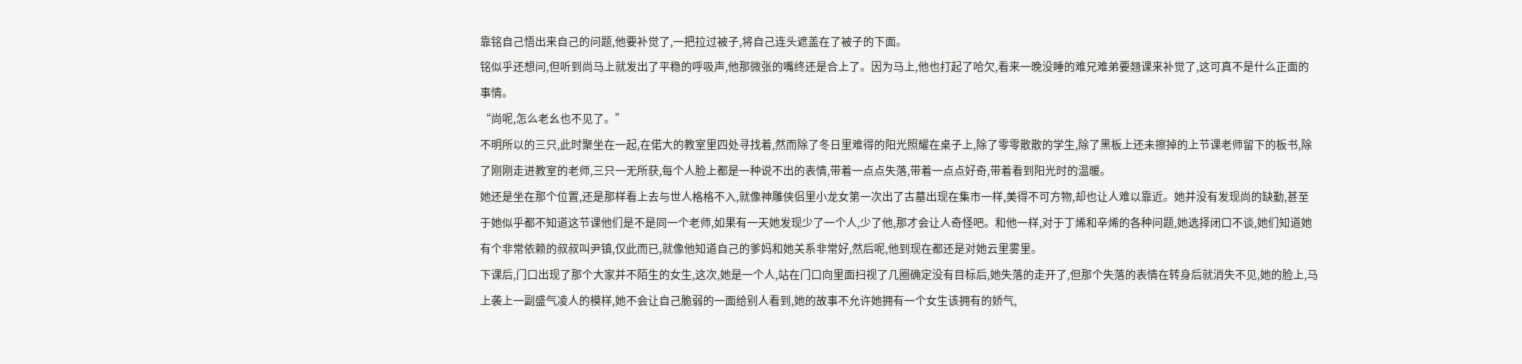靠铭自己悟出来自己的问题,他要补觉了,一把拉过被子,将自己连头遮盖在了被子的下面。
铭似乎还想问,但听到尚马上就发出了平稳的呼吸声,他那微张的嘴终还是合上了。因为马上,他也打起了哈欠,看来一晚没睡的难兄难弟要翘课来补觉了,这可真不是什么正面的事情。
“尚呢,怎么老幺也不见了。”
不明所以的三只,此时聚坐在一起,在偌大的教室里四处寻找着,然而除了冬日里难得的阳光照耀在桌子上,除了零零散散的学生,除了黑板上还未擦掉的上节课老师留下的板书,除了刚刚走进教室的老师,三只一无所获,每个人脸上都是一种说不出的表情,带着一点点失落,带着一点点好奇,带着看到阳光时的温暖。
她还是坐在那个位置,还是那样看上去与世人格格不入,就像神雕侠侣里小龙女第一次出了古墓出现在集市一样,美得不可方物,却也让人难以靠近。她并没有发现尚的缺勤,甚至于她似乎都不知道这节课他们是不是同一个老师,如果有一天她发现少了一个人,少了他,那才会让人奇怪吧。和他一样,对于丁烯和辛烯的各种问题,她选择闭口不谈,她们知道她有个非常依赖的叔叔叫尹镇,仅此而已,就像他知道自己的爹妈和她关系非常好,然后呢,他到现在都还是对她云里雾里。
下课后,门口出现了那个大家并不陌生的女生,这次,她是一个人,站在门口向里面扫视了几圈确定没有目标后,她失落的走开了,但那个失落的表情在转身后就消失不见,她的脸上,马上袭上一副盛气凌人的模样,她不会让自己脆弱的一面给别人看到,她的故事不允许她拥有一个女生该拥有的娇气,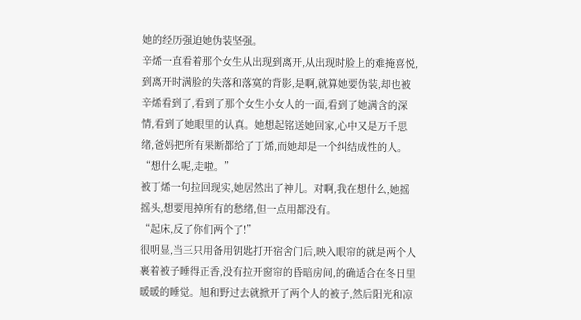她的经历强迫她伪装坚强。
辛烯一直看着那个女生从出现到离开,从出现时脸上的难掩喜悦,到离开时满脸的失落和落寞的背影,是啊,就算她要伪装,却也被辛烯看到了,看到了那个女生小女人的一面,看到了她满含的深情,看到了她眼里的认真。她想起铭送她回家,心中又是万千思绪,爸妈把所有果断都给了丁烯,而她却是一个纠结成性的人。
“想什么呢,走啦。”
被丁烯一句拉回现实,她居然出了神儿。对啊,我在想什么,她摇摇头,想要甩掉所有的愁绪,但一点用都没有。
“起床,反了你们两个了!”
很明显,当三只用备用钥匙打开宿舍门后,映入眼帘的就是两个人裹着被子睡得正香,没有拉开窗帘的昏暗房间,的确适合在冬日里暖暖的睡觉。旭和野过去就掀开了两个人的被子,然后阳光和凉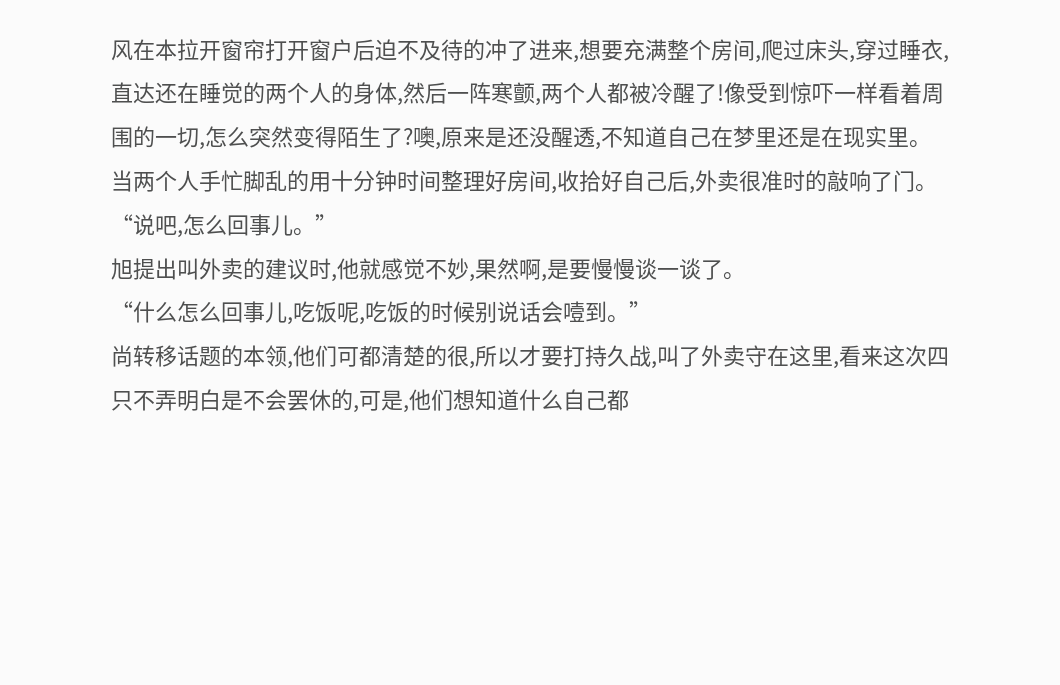风在本拉开窗帘打开窗户后迫不及待的冲了进来,想要充满整个房间,爬过床头,穿过睡衣,直达还在睡觉的两个人的身体,然后一阵寒颤,两个人都被冷醒了!像受到惊吓一样看着周围的一切,怎么突然变得陌生了?噢,原来是还没醒透,不知道自己在梦里还是在现实里。
当两个人手忙脚乱的用十分钟时间整理好房间,收拾好自己后,外卖很准时的敲响了门。
“说吧,怎么回事儿。”
旭提出叫外卖的建议时,他就感觉不妙,果然啊,是要慢慢谈一谈了。
“什么怎么回事儿,吃饭呢,吃饭的时候别说话会噎到。”
尚转移话题的本领,他们可都清楚的很,所以才要打持久战,叫了外卖守在这里,看来这次四只不弄明白是不会罢休的,可是,他们想知道什么自己都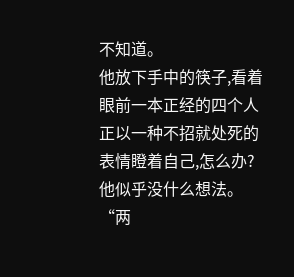不知道。
他放下手中的筷子,看着眼前一本正经的四个人正以一种不招就处死的表情瞪着自己,怎么办?他似乎没什么想法。
“两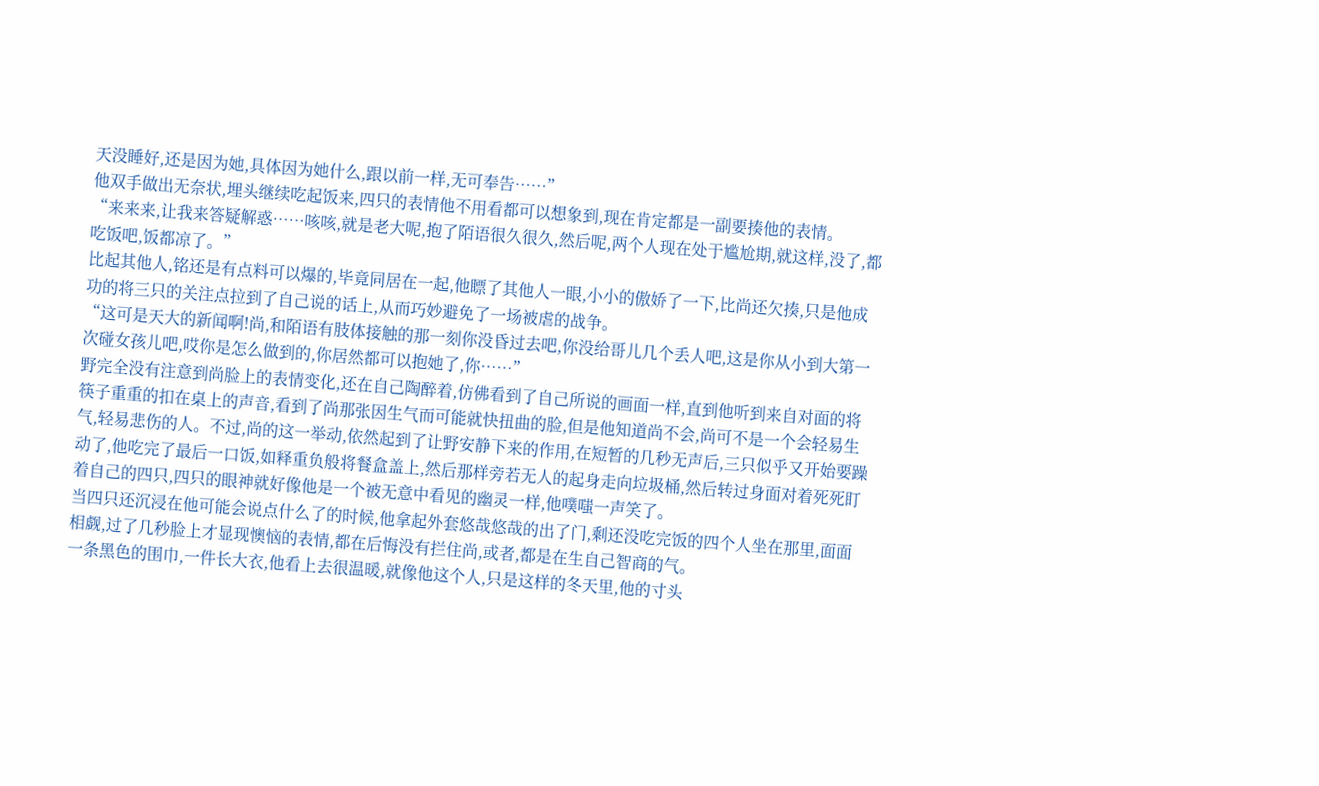天没睡好,还是因为她,具体因为她什么,跟以前一样,无可奉告……”
他双手做出无奈状,埋头继续吃起饭来,四只的表情他不用看都可以想象到,现在肯定都是一副要揍他的表情。
“来来来,让我来答疑解惑……咳咳,就是老大呢,抱了陌语很久很久,然后呢,两个人现在处于尴尬期,就这样,没了,都吃饭吧,饭都凉了。”
比起其他人,铭还是有点料可以爆的,毕竟同居在一起,他瞟了其他人一眼,小小的傲娇了一下,比尚还欠揍,只是他成功的将三只的关注点拉到了自己说的话上,从而巧妙避免了一场被虐的战争。
“这可是天大的新闻啊!尚,和陌语有肢体接触的那一刻你没昏过去吧,你没给哥儿几个丢人吧,这是你从小到大第一次碰女孩儿吧,哎你是怎么做到的,你居然都可以抱她了,你……”
野完全没有注意到尚脸上的表情变化,还在自己陶醉着,仿佛看到了自己所说的画面一样,直到他听到来自对面的将筷子重重的扣在桌上的声音,看到了尚那张因生气而可能就快扭曲的脸,但是他知道尚不会,尚可不是一个会轻易生气,轻易悲伤的人。不过,尚的这一举动,依然起到了让野安静下来的作用,在短暂的几秒无声后,三只似乎又开始要躁动了,他吃完了最后一口饭,如释重负般将餐盒盖上,然后那样旁若无人的起身走向垃圾桶,然后转过身面对着死死盯着自己的四只,四只的眼神就好像他是一个被无意中看见的幽灵一样,他噗嗤一声笑了。
当四只还沉浸在他可能会说点什么了的时候,他拿起外套悠哉悠哉的出了门,剩还没吃完饭的四个人坐在那里,面面相觑,过了几秒脸上才显现懊恼的表情,都在后悔没有拦住尚,或者,都是在生自己智商的气。
一条黑色的围巾,一件长大衣,他看上去很温暖,就像他这个人,只是这样的冬天里,他的寸头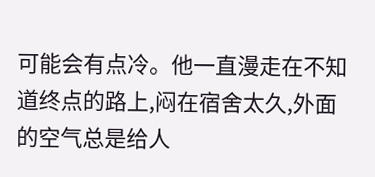可能会有点冷。他一直漫走在不知道终点的路上,闷在宿舍太久,外面的空气总是给人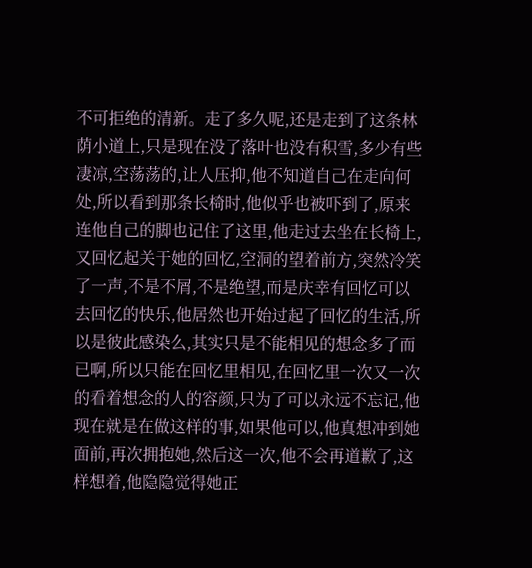不可拒绝的清新。走了多久呢,还是走到了这条林荫小道上,只是现在没了落叶也没有积雪,多少有些凄凉,空荡荡的,让人压抑,他不知道自己在走向何处,所以看到那条长椅时,他似乎也被吓到了,原来连他自己的脚也记住了这里,他走过去坐在长椅上,又回忆起关于她的回忆,空洞的望着前方,突然冷笑了一声,不是不屑,不是绝望,而是庆幸有回忆可以去回忆的快乐,他居然也开始过起了回忆的生活,所以是彼此感染么,其实只是不能相见的想念多了而已啊,所以只能在回忆里相见,在回忆里一次又一次的看着想念的人的容颜,只为了可以永远不忘记,他现在就是在做这样的事,如果他可以,他真想冲到她面前,再次拥抱她,然后这一次,他不会再道歉了,这样想着,他隐隐觉得她正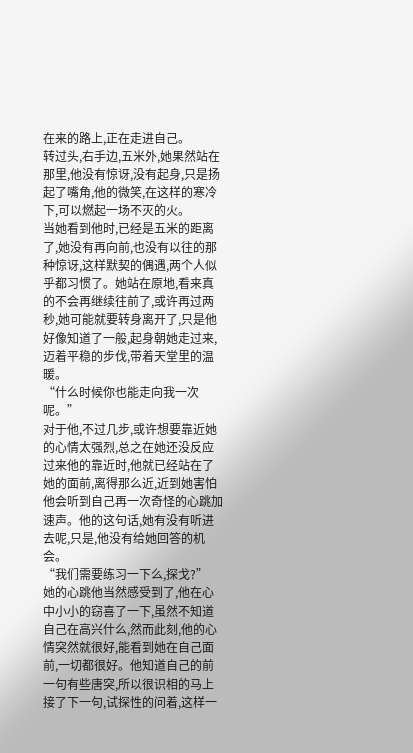在来的路上,正在走进自己。
转过头,右手边,五米外,她果然站在那里,他没有惊讶,没有起身,只是扬起了嘴角,他的微笑,在这样的寒冷下,可以燃起一场不灭的火。
当她看到他时,已经是五米的距离了,她没有再向前,也没有以往的那种惊讶,这样默契的偶遇,两个人似乎都习惯了。她站在原地,看来真的不会再继续往前了,或许再过两秒,她可能就要转身离开了,只是他好像知道了一般,起身朝她走过来,迈着平稳的步伐,带着天堂里的温暖。
“什么时候你也能走向我一次呢。”
对于他,不过几步,或许想要靠近她的心情太强烈,总之在她还没反应过来他的靠近时,他就已经站在了她的面前,离得那么近,近到她害怕他会听到自己再一次奇怪的心跳加速声。他的这句话,她有没有听进去呢,只是,他没有给她回答的机会。
“我们需要练习一下么,探戈?”
她的心跳他当然感受到了,他在心中小小的窃喜了一下,虽然不知道自己在高兴什么,然而此刻,他的心情突然就很好,能看到她在自己面前,一切都很好。他知道自己的前一句有些唐突,所以很识相的马上接了下一句,试探性的问着,这样一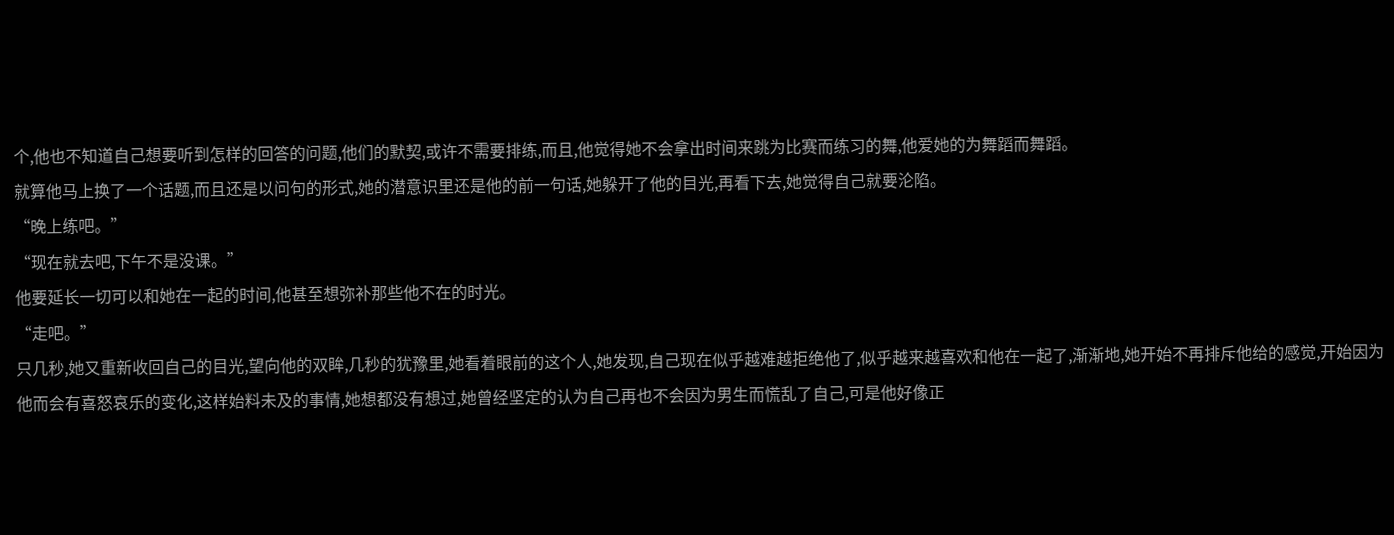个,他也不知道自己想要听到怎样的回答的问题,他们的默契,或许不需要排练,而且,他觉得她不会拿出时间来跳为比赛而练习的舞,他爱她的为舞蹈而舞蹈。
就算他马上换了一个话题,而且还是以问句的形式,她的潜意识里还是他的前一句话,她躲开了他的目光,再看下去,她觉得自己就要沦陷。
“晚上练吧。”
“现在就去吧,下午不是没课。”
他要延长一切可以和她在一起的时间,他甚至想弥补那些他不在的时光。
“走吧。”
只几秒,她又重新收回自己的目光,望向他的双眸,几秒的犹豫里,她看着眼前的这个人,她发现,自己现在似乎越难越拒绝他了,似乎越来越喜欢和他在一起了,渐渐地,她开始不再排斥他给的感觉,开始因为他而会有喜怒哀乐的变化,这样始料未及的事情,她想都没有想过,她曾经坚定的认为自己再也不会因为男生而慌乱了自己,可是他好像正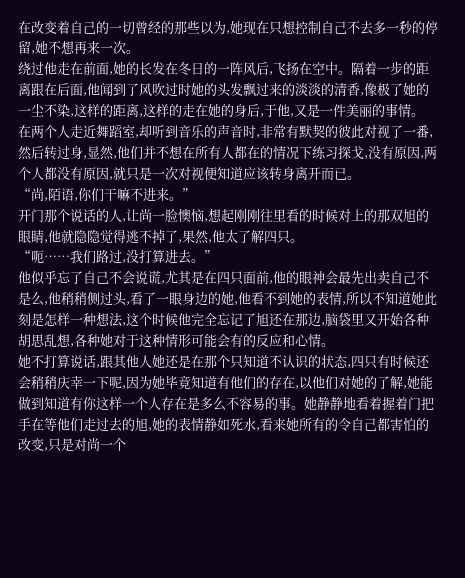在改变着自己的一切曾经的那些以为,她现在只想控制自己不去多一秒的停留,她不想再来一次。
绕过他走在前面,她的长发在冬日的一阵风后,飞扬在空中。隔着一步的距离跟在后面,他闻到了风吹过时她的头发飘过来的淡淡的清香,像极了她的一尘不染,这样的距离,这样的走在她的身后,于他,又是一件美丽的事情。
在两个人走近舞蹈室,却听到音乐的声音时,非常有默契的彼此对视了一番,然后转过身,显然,他们并不想在所有人都在的情况下练习探戈,没有原因,两个人都没有原因,就只是一次对视便知道应该转身离开而已。
“尚,陌语,你们干嘛不进来。”
开门那个说话的人,让尚一脸懊恼,想起刚刚往里看的时候对上的那双旭的眼睛,他就隐隐觉得逃不掉了,果然,他太了解四只。
“呃……我们路过,没打算进去。”
他似乎忘了自己不会说谎,尤其是在四只面前,他的眼神会最先出卖自己不是么,他稍稍侧过头,看了一眼身边的她,他看不到她的表情,所以不知道她此刻是怎样一种想法,这个时候他完全忘记了旭还在那边,脑袋里又开始各种胡思乱想,各种她对于这种情形可能会有的反应和心情。
她不打算说话,跟其他人她还是在那个只知道不认识的状态,四只有时候还会稍稍庆幸一下呢,因为她毕竟知道有他们的存在,以他们对她的了解,她能做到知道有你这样一个人存在是多么不容易的事。她静静地看着握着门把手在等他们走过去的旭,她的表情静如死水,看来她所有的令自己都害怕的改变,只是对尚一个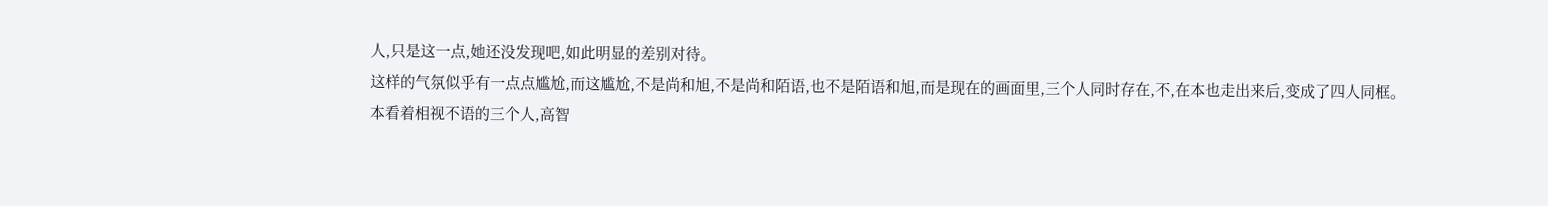人,只是这一点,她还没发现吧,如此明显的差别对待。
这样的气氛似乎有一点点尴尬,而这尴尬,不是尚和旭,不是尚和陌语,也不是陌语和旭,而是现在的画面里,三个人同时存在,不,在本也走出来后,变成了四人同框。
本看着相视不语的三个人,高智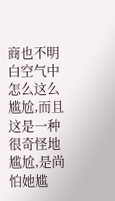商也不明白空气中怎么这么尴尬,而且这是一种很奇怪地尴尬,是尚怕她尴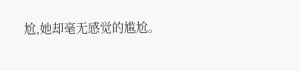尬,她却毫无感觉的尴尬。